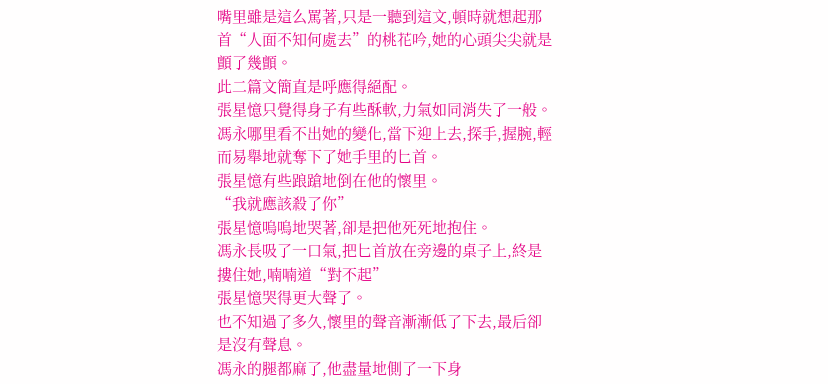嘴里雖是這么罵著,只是一聽到這文,頓時就想起那首“人面不知何處去”的桃花吟,她的心頭尖尖就是顫了幾顫。
此二篇文簡直是呼應得絕配。
張星憶只覺得身子有些酥軟,力氣如同消失了一般。
馮永哪里看不出她的變化,當下迎上去,探手,握腕,輕而易舉地就奪下了她手里的匕首。
張星憶有些踉蹌地倒在他的懷里。
“我就應該殺了你”
張星憶嗚嗚地哭著,卻是把他死死地抱住。
馮永長吸了一口氣,把匕首放在旁邊的桌子上,終是摟住她,喃喃道“對不起”
張星憶哭得更大聲了。
也不知過了多久,懷里的聲音漸漸低了下去,最后卻是沒有聲息。
馮永的腿都麻了,他盡量地側了一下身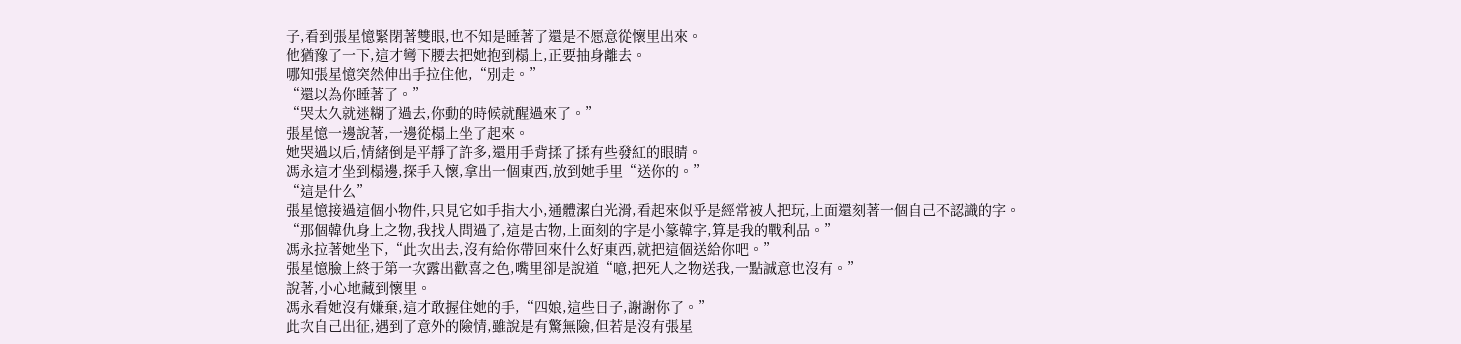子,看到張星憶緊閉著雙眼,也不知是睡著了還是不愿意從懷里出來。
他猶豫了一下,這才彎下腰去把她抱到榻上,正要抽身離去。
哪知張星憶突然伸出手拉住他,“別走。”
“還以為你睡著了。”
“哭太久就迷糊了過去,你動的時候就醒過來了。”
張星憶一邊說著,一邊從榻上坐了起來。
她哭過以后,情緒倒是平靜了許多,還用手背揉了揉有些發紅的眼睛。
馮永這才坐到榻邊,探手入懷,拿出一個東西,放到她手里“送你的。”
“這是什么”
張星憶接過這個小物件,只見它如手指大小,通體潔白光滑,看起來似乎是經常被人把玩,上面還刻著一個自己不認識的字。
“那個韓仇身上之物,我找人問過了,這是古物,上面刻的字是小篆韓字,算是我的戰利品。”
馮永拉著她坐下,“此次出去,沒有給你帶回來什么好東西,就把這個送給你吧。”
張星憶臉上終于第一次露出歡喜之色,嘴里卻是說道“噫,把死人之物送我,一點誠意也沒有。”
說著,小心地藏到懷里。
馮永看她沒有嫌棄,這才敢握住她的手,“四娘,這些日子,謝謝你了。”
此次自己出征,遇到了意外的險情,雖說是有驚無險,但若是沒有張星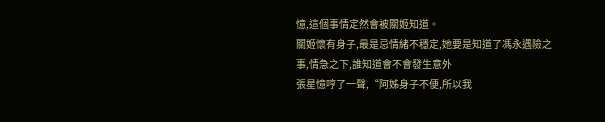憶,這個事情定然會被關姬知道。
關姬懷有身子,最是忌情緒不穩定,她要是知道了馮永遇險之事,情急之下,誰知道會不會發生意外
張星憶哼了一聲,“阿姊身子不便,所以我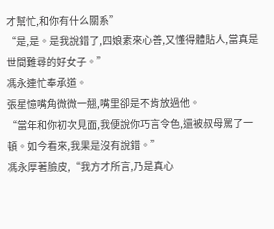才幫忙,和你有什么關系”
“是,是。是我說錯了,四娘素來心善,又懂得體貼人,當真是世間難尋的好女子。”
馮永連忙奉承道。
張星憶嘴角微微一翹,嘴里卻是不肯放過他。
“當年和你初次見面,我便說你巧言令色,還被叔母罵了一頓。如今看來,我果是沒有說錯。”
馮永厚著臉皮,“我方才所言,乃是真心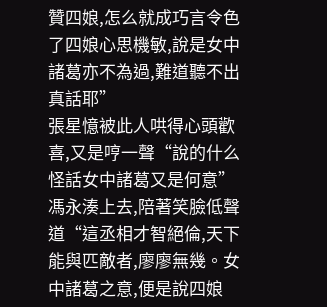贊四娘,怎么就成巧言令色了四娘心思機敏,說是女中諸葛亦不為過,難道聽不出真話耶”
張星憶被此人哄得心頭歡喜,又是哼一聲“說的什么怪話女中諸葛又是何意”
馮永湊上去,陪著笑臉低聲道“這丞相才智絕倫,天下能與匹敵者,廖廖無幾。女中諸葛之意,便是說四娘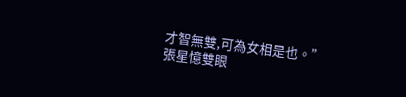才智無雙,可為女相是也。”
張星憶雙眼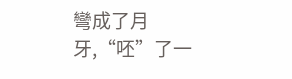彎成了月牙,“呸”了一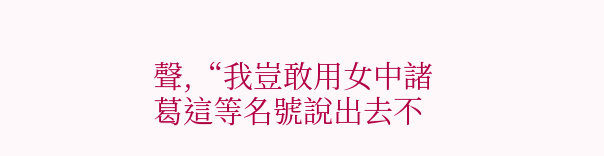聲,“我豈敢用女中諸葛這等名號說出去不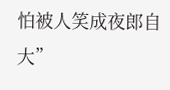怕被人笑成夜郎自大”